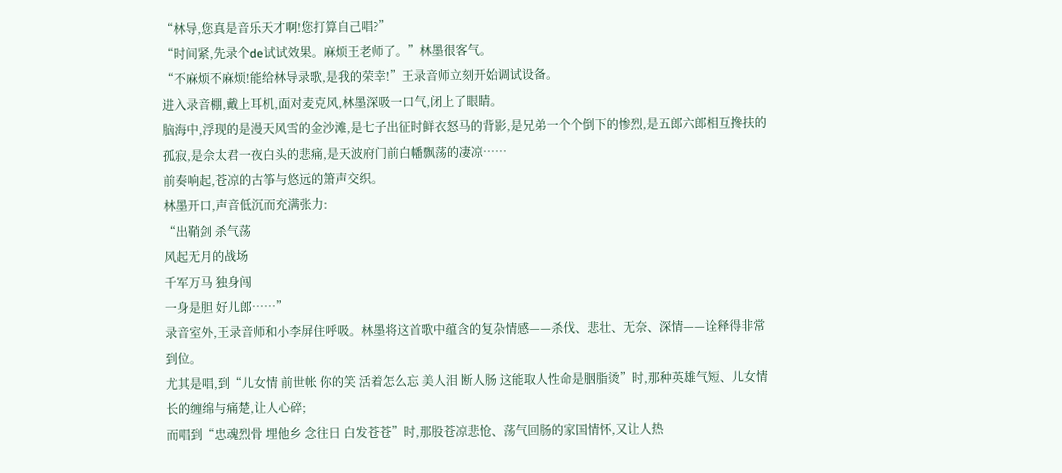“林导,您真是音乐天才啊!您打算自己唱?”
“时间紧,先录个de试试效果。麻烦王老师了。”林墨很客气。
“不麻烦不麻烦!能给林导录歌,是我的荣幸!”王录音师立刻开始调试设备。
进入录音棚,戴上耳机,面对麦克风,林墨深吸一口气,闭上了眼睛。
脑海中,浮现的是漫天风雪的金沙滩,是七子出征时鲜衣怒马的背影,是兄弟一个个倒下的惨烈,是五郎六郎相互搀扶的孤寂,是佘太君一夜白头的悲痛,是天波府门前白幡飘荡的凄凉……
前奏响起,苍凉的古筝与悠远的箫声交织。
林墨开口,声音低沉而充满张力:
“出鞘剑 杀气荡
风起无月的战场
千军万马 独身闯
一身是胆 好儿郎……”
录音室外,王录音师和小李屏住呼吸。林墨将这首歌中蕴含的复杂情感——杀伐、悲壮、无奈、深情——诠释得非常到位。
尤其是唱,到“儿女情 前世帐 你的笑 活着怎么忘 美人泪 断人肠 这能取人性命是胭脂烫”时,那种英雄气短、儿女情长的缠绵与痛楚,让人心碎;
而唱到“忠魂烈骨 埋他乡 念往日 白发苍苍”时,那股苍凉悲怆、荡气回肠的家国情怀,又让人热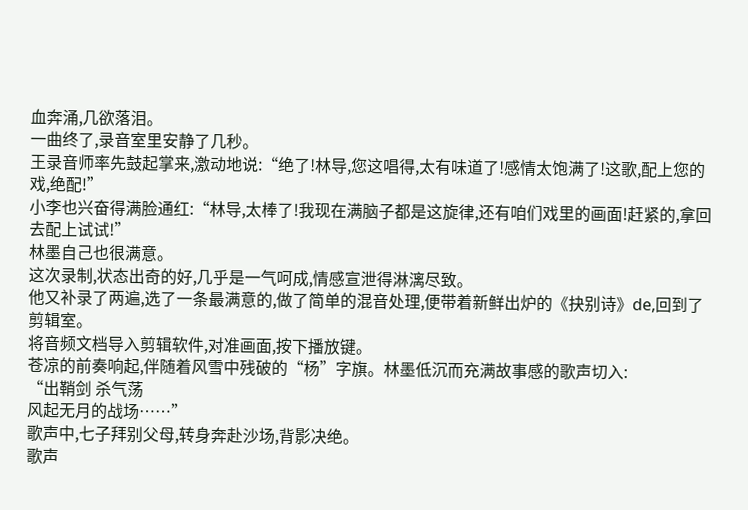血奔涌,几欲落泪。
一曲终了,录音室里安静了几秒。
王录音师率先鼓起掌来,激动地说:“绝了!林导,您这唱得,太有味道了!感情太饱满了!这歌,配上您的戏,绝配!”
小李也兴奋得满脸通红:“林导,太棒了!我现在满脑子都是这旋律,还有咱们戏里的画面!赶紧的,拿回去配上试试!”
林墨自己也很满意。
这次录制,状态出奇的好,几乎是一气呵成,情感宣泄得淋漓尽致。
他又补录了两遍,选了一条最满意的,做了简单的混音处理,便带着新鲜出炉的《抉别诗》de,回到了剪辑室。
将音频文档导入剪辑软件,对准画面,按下播放键。
苍凉的前奏响起,伴随着风雪中残破的“杨”字旗。林墨低沉而充满故事感的歌声切入:
“出鞘剑 杀气荡
风起无月的战场……”
歌声中,七子拜别父母,转身奔赴沙场,背影决绝。
歌声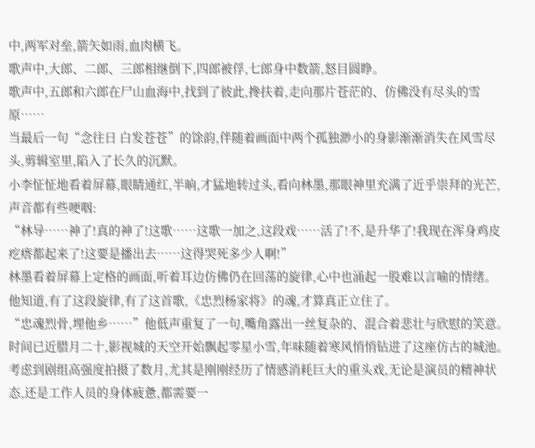中,两军对垒,箭矢如雨,血肉横飞。
歌声中,大郎、二郎、三郎相继倒下,四郎被俘,七郎身中数箭,怒目圆睁。
歌声中,五郎和六郎在尸山血海中,找到了彼此,搀扶着,走向那片苍茫的、仿佛没有尽头的雪原……
当最后一句“念往日 白发苍苍”的馀韵,伴随着画面中两个孤独渺小的身影渐渐消失在风雪尽头,剪辑室里,陷入了长久的沉默。
小李怔怔地看着屏幕,眼睛通红,半晌,才猛地转过头,看向林墨,那眼神里充满了近乎崇拜的光芒,声音都有些哽咽:
“林导……神了!真的神了!这歌……这歌一加之,这段戏……活了!不,是升华了!我现在浑身鸡皮疙瘩都起来了!这要是播出去……这得哭死多少人啊!”
林墨看着屏幕上定格的画面,听着耳边仿佛仍在回荡的旋律,心中也涌起一股难以言喻的情绪。
他知道,有了这段旋律,有了这首歌,《忠烈杨家将》的魂,才算真正立住了。
“忠魂烈骨,埋他乡……”他低声重复了一句,嘴角露出一丝复杂的、混合着悲壮与欣慰的笑意。
时间已近腊月二十,影视城的天空开始飘起零星小雪,年味随着寒风悄悄钻进了这座仿古的城池。
考虑到剧组高强度拍摄了数月,尤其是刚刚经历了情感消耗巨大的重头戏,无论是演员的精神状态,还是工作人员的身体疲惫,都需要一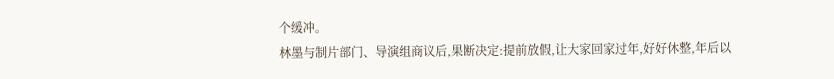个缓冲。
林墨与制片部门、导演组商议后,果断决定:提前放假,让大家回家过年,好好休整,年后以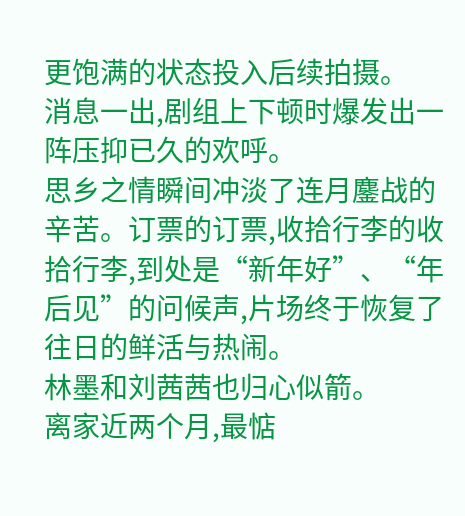更饱满的状态投入后续拍摄。
消息一出,剧组上下顿时爆发出一阵压抑已久的欢呼。
思乡之情瞬间冲淡了连月鏖战的辛苦。订票的订票,收拾行李的收拾行李,到处是“新年好”、“年后见”的问候声,片场终于恢复了往日的鲜活与热闹。
林墨和刘茜茜也归心似箭。
离家近两个月,最惦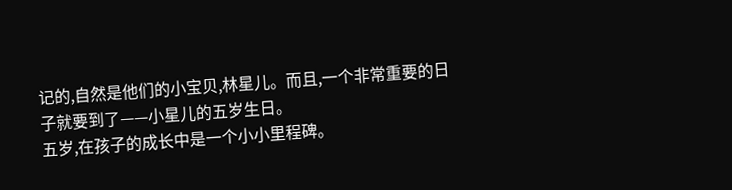记的,自然是他们的小宝贝,林星儿。而且,一个非常重要的日子就要到了——小星儿的五岁生日。
五岁,在孩子的成长中是一个小小里程碑。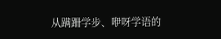从蹒跚学步、咿呀学语的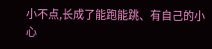小不点,长成了能跑能跳、有自己的小心